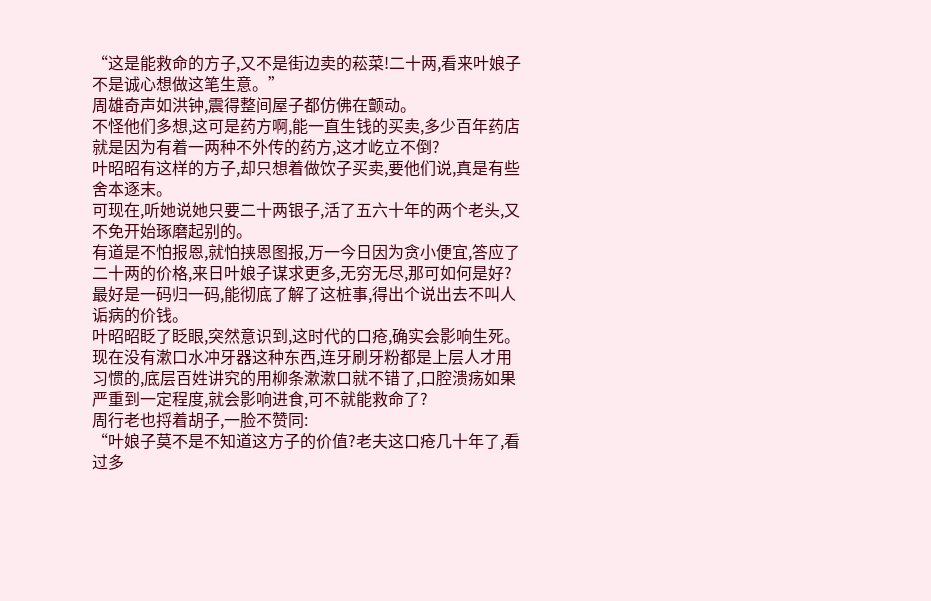“这是能救命的方子,又不是街边卖的菘菜!二十两,看来叶娘子不是诚心想做这笔生意。”
周雄奇声如洪钟,震得整间屋子都仿佛在颤动。
不怪他们多想,这可是药方啊,能一直生钱的买卖,多少百年药店就是因为有着一两种不外传的药方,这才屹立不倒?
叶昭昭有这样的方子,却只想着做饮子买卖,要他们说,真是有些舍本逐末。
可现在,听她说她只要二十两银子,活了五六十年的两个老头,又不免开始琢磨起别的。
有道是不怕报恩,就怕挟恩图报,万一今日因为贪小便宜,答应了二十两的价格,来日叶娘子谋求更多,无穷无尽,那可如何是好?
最好是一码归一码,能彻底了解了这桩事,得出个说出去不叫人诟病的价钱。
叶昭昭眨了眨眼,突然意识到,这时代的口疮,确实会影响生死。
现在没有漱口水冲牙器这种东西,连牙刷牙粉都是上层人才用习惯的,底层百姓讲究的用柳条漱漱口就不错了,口腔溃疡如果严重到一定程度,就会影响进食,可不就能救命了?
周行老也捋着胡子,一脸不赞同:
“叶娘子莫不是不知道这方子的价值?老夫这口疮几十年了,看过多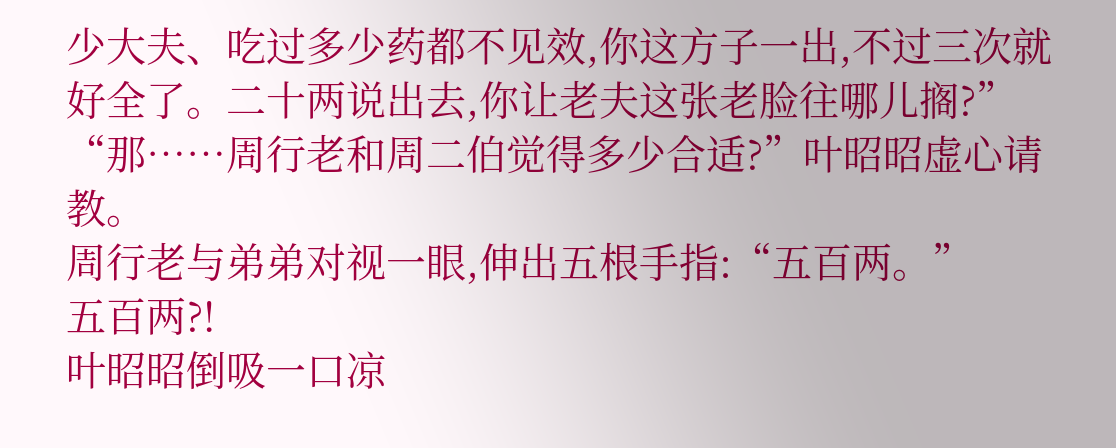少大夫、吃过多少药都不见效,你这方子一出,不过三次就好全了。二十两说出去,你让老夫这张老脸往哪儿搁?”
“那……周行老和周二伯觉得多少合适?”叶昭昭虚心请教。
周行老与弟弟对视一眼,伸出五根手指:“五百两。”
五百两?!
叶昭昭倒吸一口凉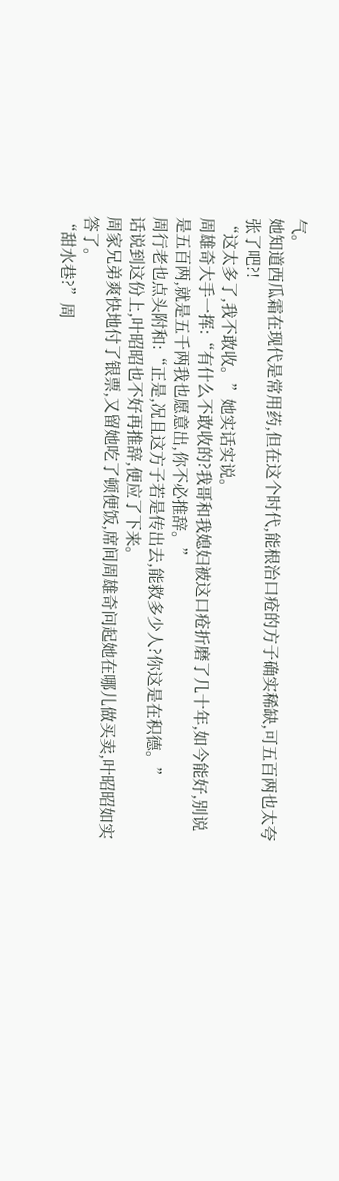气。
她知道西瓜霜在现代是常用药,但在这个时代,能根治口疮的方子确实稀缺,可五百两也太夸张了吧?!
“这太多了,我不敢收。”她实话实说。
周雄奇大手一挥:“有什么不敢收的?我哥和我媳妇被这口疮折磨了几十年,如今能好,别说是五百两,就是五千两我也愿意出,你不必推辞。”
周行老也点头附和:“正是,况且这方子若是传出去,能救多少人?你这是在积德。”
话说到这份上,叶昭昭也不好再推辞,便应了下来。
周家兄弟爽快地付了银票,又留她吃了顿便饭,席间周雄奇问起她在哪儿做买卖,叶昭昭如实答了。
“甜水巷?”周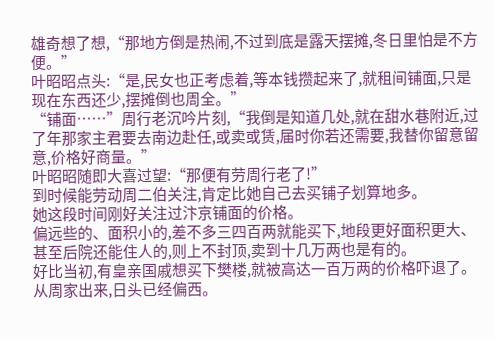雄奇想了想,“那地方倒是热闹,不过到底是露天摆摊,冬日里怕是不方便。”
叶昭昭点头:“是,民女也正考虑着,等本钱攒起来了,就租间铺面,只是现在东西还少,摆摊倒也周全。”
“铺面……”周行老沉吟片刻,“我倒是知道几处,就在甜水巷附近,过了年那家主君要去南边赴任,或卖或赁,届时你若还需要,我替你留意留意,价格好商量。”
叶昭昭随即大喜过望:“那便有劳周行老了!”
到时候能劳动周二伯关注,肯定比她自己去买铺子划算地多。
她这段时间刚好关注过汴京铺面的价格。
偏远些的、面积小的,差不多三四百两就能买下,地段更好面积更大、甚至后院还能住人的,则上不封顶,卖到十几万两也是有的。
好比当初,有皇亲国戚想买下樊楼,就被高达一百万两的价格吓退了。
从周家出来,日头已经偏西。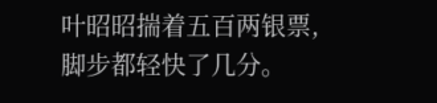叶昭昭揣着五百两银票,脚步都轻快了几分。